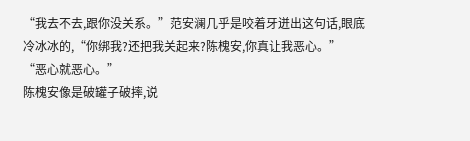“我去不去,跟你没关系。”范安澜几乎是咬着牙迸出这句话,眼底冷冰冰的,“你绑我?还把我关起来?陈槐安,你真让我恶心。”
“恶心就恶心。”
陈槐安像是破罐子破摔,说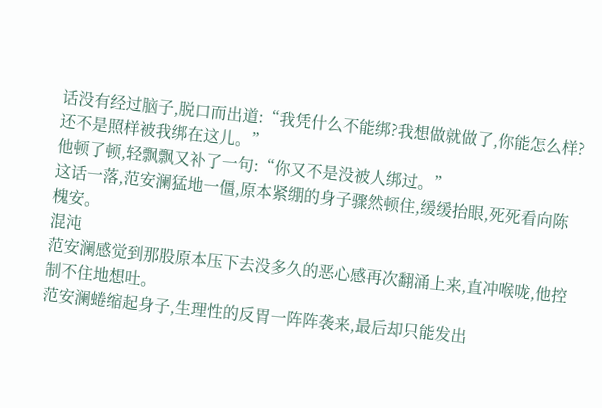话没有经过脑子,脱口而出道:“我凭什么不能绑?我想做就做了,你能怎么样?还不是照样被我绑在这儿。”
他顿了顿,轻飘飘又补了一句:“你又不是没被人绑过。”
这话一落,范安澜猛地一僵,原本紧绷的身子骤然顿住,缓缓抬眼,死死看向陈槐安。
混沌
范安澜感觉到那股原本压下去没多久的恶心感再次翻涌上来,直冲喉咙,他控制不住地想吐。
范安澜蜷缩起身子,生理性的反胃一阵阵袭来,最后却只能发出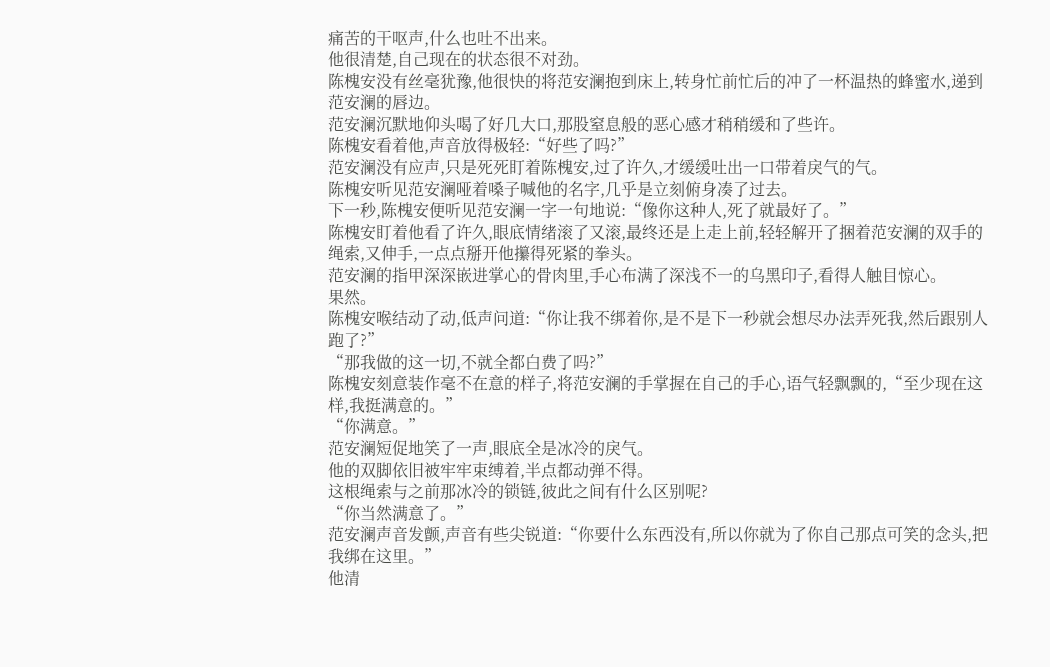痛苦的干呕声,什么也吐不出来。
他很清楚,自己现在的状态很不对劲。
陈槐安没有丝毫犹豫,他很快的将范安澜抱到床上,转身忙前忙后的冲了一杯温热的蜂蜜水,递到范安澜的唇边。
范安澜沉默地仰头喝了好几大口,那股窒息般的恶心感才稍稍缓和了些许。
陈槐安看着他,声音放得极轻:“好些了吗?”
范安澜没有应声,只是死死盯着陈槐安,过了许久,才缓缓吐出一口带着戾气的气。
陈槐安听见范安澜哑着嗓子喊他的名字,几乎是立刻俯身凑了过去。
下一秒,陈槐安便听见范安澜一字一句地说:“像你这种人,死了就最好了。”
陈槐安盯着他看了许久,眼底情绪滚了又滚,最终还是上走上前,轻轻解开了捆着范安澜的双手的绳索,又伸手,一点点掰开他攥得死紧的拳头。
范安澜的指甲深深嵌进掌心的骨肉里,手心布满了深浅不一的乌黑印子,看得人触目惊心。
果然。
陈槐安喉结动了动,低声问道:“你让我不绑着你,是不是下一秒就会想尽办法弄死我,然后跟别人跑了?”
“那我做的这一切,不就全都白费了吗?”
陈槐安刻意装作毫不在意的样子,将范安澜的手掌握在自己的手心,语气轻飘飘的,“至少现在这样,我挺满意的。”
“你满意。”
范安澜短促地笑了一声,眼底全是冰冷的戾气。
他的双脚依旧被牢牢束缚着,半点都动弹不得。
这根绳索与之前那冰冷的锁链,彼此之间有什么区别呢?
“你当然满意了。”
范安澜声音发颤,声音有些尖锐道:“你要什么东西没有,所以你就为了你自己那点可笑的念头,把我绑在这里。”
他清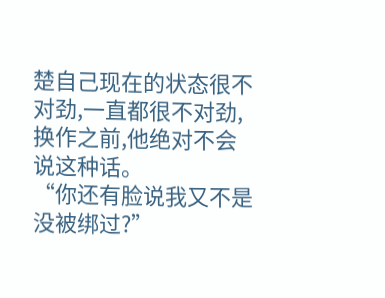楚自己现在的状态很不对劲,一直都很不对劲,换作之前,他绝对不会说这种话。
“你还有脸说我又不是没被绑过?”